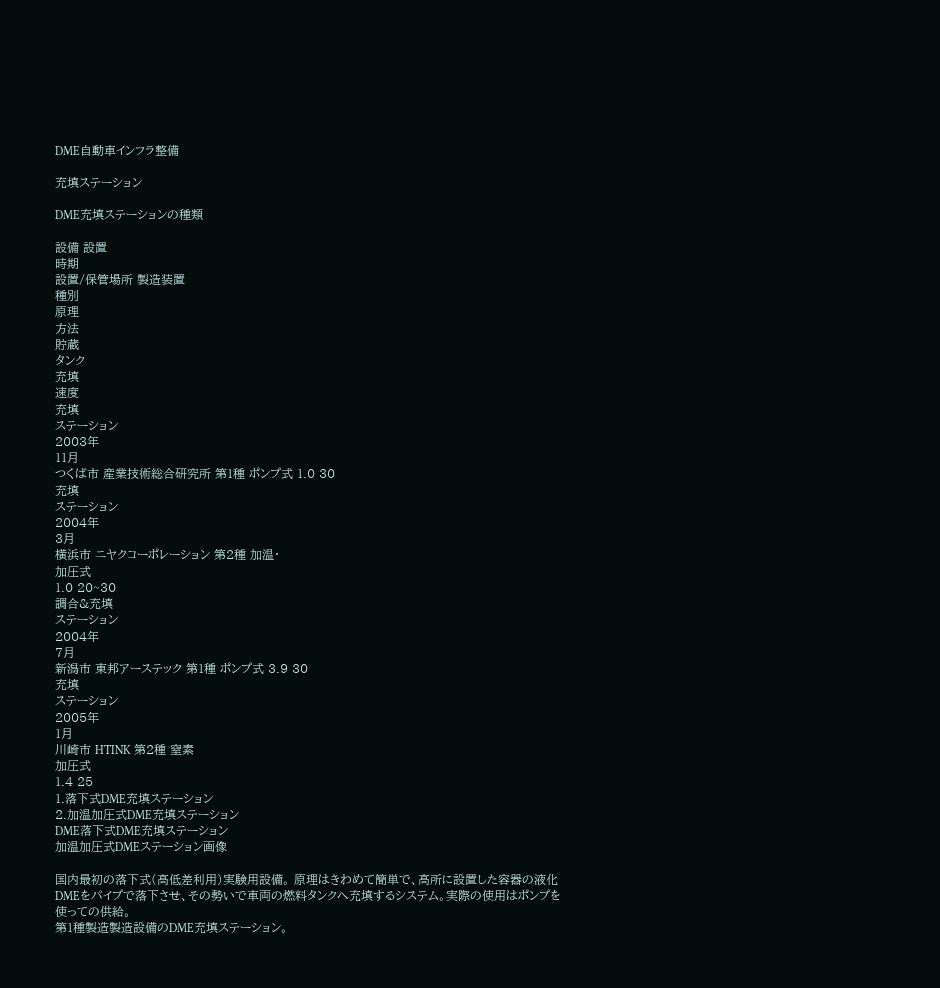DME自動車インフラ整備

充填ステーション

DME充填ステーションの種類

設備 設置
時期
設置/保管場所 製造装置
種別
原理
方法
貯蔵
タンク
充填
速度
充填
ステーション
2003年
11月
つくば市 産業技術総合研究所 第1種 ポンプ式 1.0 30
充填
ステーション
2004年
3月
横浜市 ニヤクコーポレーション 第2種 加温・
加圧式
1.0 20~30
調合&充填
ステーション
2004年
7月
新潟市 東邦アーステック 第1種 ポンプ式 3.9 30
充填
ステーション
2005年
1月
川崎市 HTINK 第2種 窒素
加圧式
1.4 25
1.落下式DME充填ステーション
2.加温加圧式DME充填ステーション
DME落下式DME充填ステーション
加温加圧式DMEステーション画像

国内最初の落下式(高低差利用)実験用設備。 原理はきわめて簡単で、高所に設置した容器の液化DMEをパイプで落下させ、その勢いで車両の燃料タンクへ充填するシステム。実際の使用はポンプを使っての供給。
第1種製造製造設備のDME充填ステーション。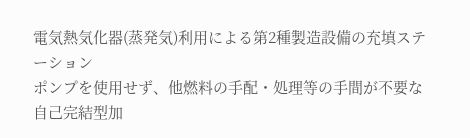電気熱気化器(蒸発気)利用による第2種製造設備の充填ステーション
ポンプを使用せず、他燃料の手配・処理等の手間が不要な自己完結型加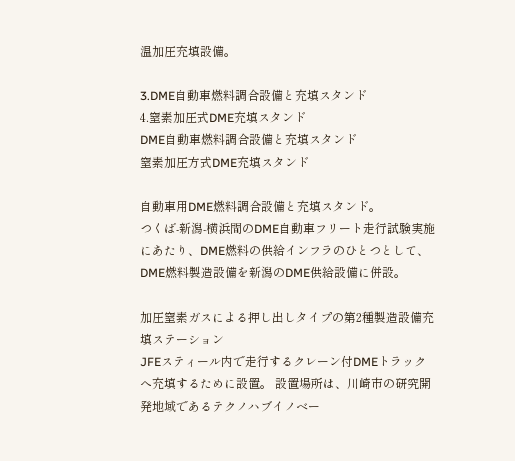温加圧充填設備。

3.DME自動車燃料調合設備と充填スタンド
4.窒素加圧式DME充填スタンド
DME自動車燃料調合設備と充填スタンド
窒素加圧方式DME充填スタンド

自動車用DME燃料調合設備と充填スタンド。
つくば-新潟-横浜間のDME自動車フリート走行試験実施にあたり、DME燃料の供給インフラのひとつとして、DME燃料製造設備を新潟のDME供給設備に併設。

加圧窒素ガスによる押し出しタイプの第2種製造設備充填ステーション
JFEスティール内で走行するクレーン付DMEトラックへ充填するために設置。 設置場所は、川崎市の研究開発地域であるテクノハブイノベー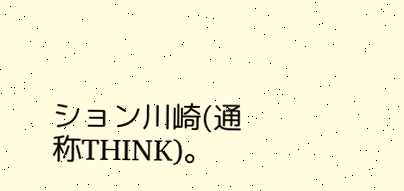ション川崎(通称THINK)。